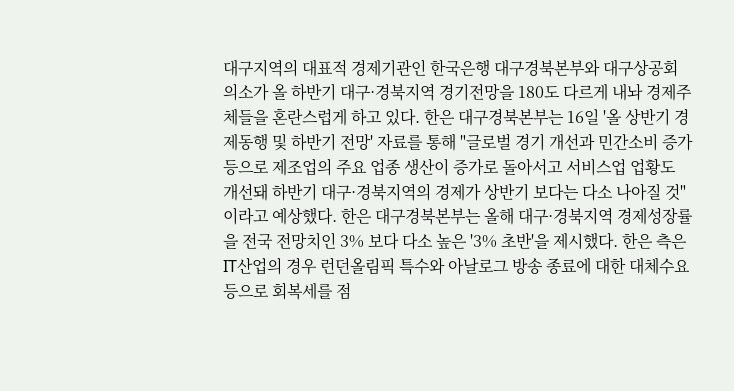대구지역의 대표적 경제기관인 한국은행 대구경북본부와 대구상공회의소가 올 하반기 대구·경북지역 경기전망을 180도 다르게 내놔 경제주체들을 혼란스럽게 하고 있다. 한은 대구경북본부는 16일 '올 상반기 경제동행 및 하반기 전망' 자료를 통해 "글로벌 경기 개선과 민간소비 증가 등으로 제조업의 주요 업종 생산이 증가로 돌아서고 서비스업 업황도 개선돼 하반기 대구·경북지역의 경제가 상반기 보다는 다소 나아질 것"이라고 예상했다. 한은 대구경북본부는 올해 대구·경북지역 경제성장률을 전국 전망치인 3% 보다 다소 높은 '3% 초반'을 제시했다. 한은 측은 IT산업의 경우 런던올림픽 특수와 아날로그 방송 종료에 대한 대체수요 등으로 회복세를 점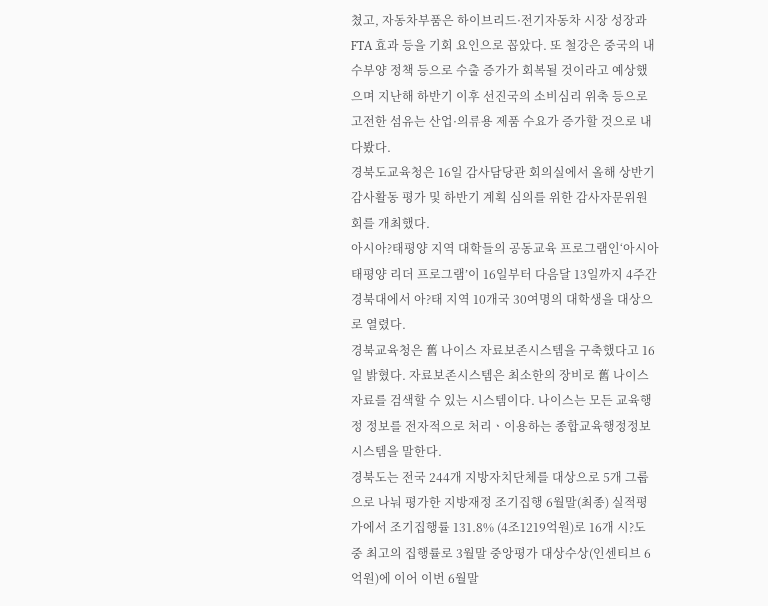쳤고, 자동차부품은 하이브리드·전기자동차 시장 성장과 FTA 효과 등을 기회 요인으로 꼽았다. 또 철강은 중국의 내수부양 정책 등으로 수출 증가가 회복될 것이라고 예상했으며 지난해 하반기 이후 선진국의 소비심리 위축 등으로 고전한 섬유는 산업·의류용 제품 수요가 증가할 것으로 내다봤다.
경북도교육청은 16일 감사담당관 회의실에서 올해 상반기 감사활동 평가 및 하반기 계획 심의를 위한 감사자문위원회를 개최했다.
아시아?태평양 지역 대학들의 공동교육 프로그램인‘아시아 태평양 리더 프로그램’이 16일부터 다음달 13일까지 4주간 경북대에서 아?태 지역 10개국 30여명의 대학생을 대상으로 열렸다.
경북교육청은 舊 나이스 자료보존시스템을 구축했다고 16일 밝혔다. 자료보존시스템은 최소한의 장비로 舊 나이스 자료를 검색할 수 있는 시스템이다. 나이스는 모든 교육행정 정보를 전자적으로 처리ㆍ이용하는 종합교육행정정보시스템을 말한다.
경북도는 전국 244개 지방자치단체를 대상으로 5개 그룹으로 나눠 평가한 지방재정 조기집행 6월말(최종) 실적평가에서 조기집행률 131.8% (4조1219억원)로 16개 시?도 중 최고의 집행률로 3월말 중앙평가 대상수상(인센티브 6억원)에 이어 이번 6월말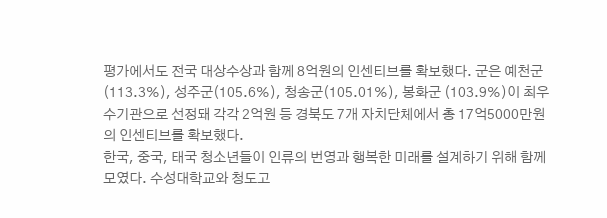평가에서도 전국 대상수상과 함께 8억원의 인센티브를 확보했다. 군은 예천군(113.3%), 성주군(105.6%), 청송군(105.01%), 봉화군 (103.9%)이 최우수기관으로 선정돼 각각 2억원 등 경북도 7개 자치단체에서 총 17억5000만원의 인센티브를 확보했다.
한국, 중국, 태국 청소년들이 인류의 번영과 행복한 미래를 설계하기 위해 함께 모였다. 수성대학교와 청도고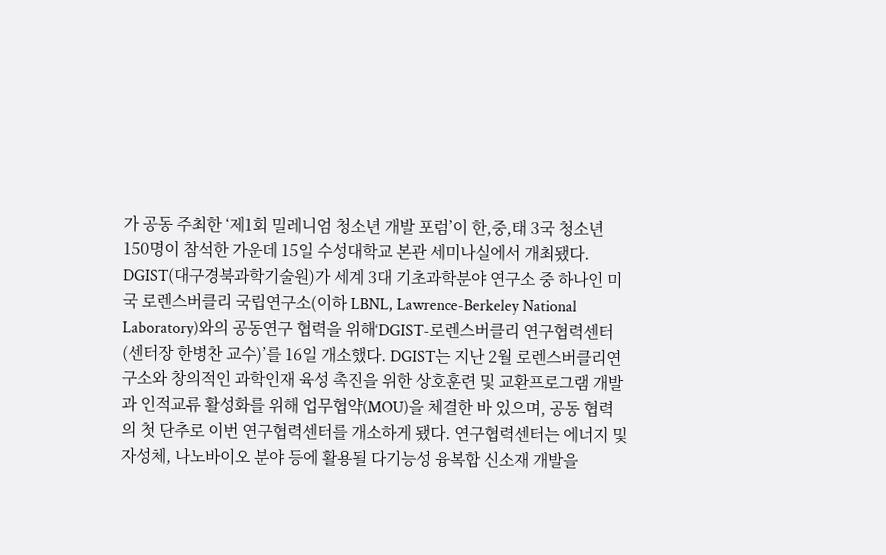가 공동 주최한 ‘제1회 밀레니엄 청소년 개발 포럼’이 한,중,태 3국 청소년 150명이 참석한 가운데 15일 수성대학교 본관 세미나실에서 개최됐다.
DGIST(대구경북과학기술원)가 세계 3대 기초과학분야 연구소 중 하나인 미국 로렌스버클리 국립연구소(이하 LBNL, Lawrence-Berkeley National Laboratory)와의 공동연구 협력을 위해‘DGIST-로렌스버클리 연구협력센터(센터장 한병찬 교수)’를 16일 개소했다. DGIST는 지난 2월 로렌스버클리연구소와 창의적인 과학인재 육성 촉진을 위한 상호훈련 및 교환프로그램 개발과 인적교류 활성화를 위해 업무협약(MOU)을 체결한 바 있으며, 공동 협력의 첫 단추로 이번 연구협력센터를 개소하게 됐다. 연구협력센터는 에너지 및 자성체, 나노바이오 분야 등에 활용될 다기능성 융복합 신소재 개발을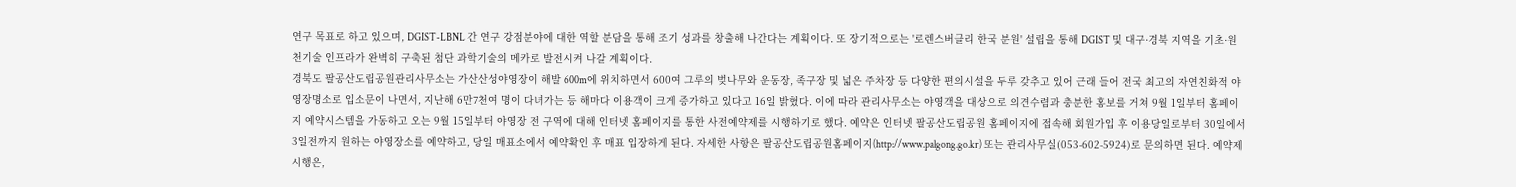연구 목표로 하고 있으며, DGIST-LBNL 간 연구 강점분야에 대한 역할 분담을 통해 조기 성과를 창출해 나간다는 계획이다. 또 장기적으로는 '로렌스버클리 한국 분원' 설립을 통해 DGIST 및 대구·경북 지역을 기초·원천기술 인프라가 완벽히 구축된 첨단 과학기술의 메카로 발전시켜 나갈 계획이다.
경북도 팔공산도립공원관리사무소는 가산산성야영장이 해발 600m에 위치하면서 600여 그루의 벚나무와 운동장, 족구장 및 넓은 주차장 등 다양한 편의시설을 두루 갖추고 있어 근래 들어 전국 최고의 자연친화적 야영장명소로 입소문이 나면서, 지난해 6만7천여 명이 다녀가는 등 해마다 이용객이 크게 증가하고 있다고 16일 밝혔다. 이에 따라 관리사무소는 야영객을 대상으로 의견수렴과 충분한 홍보를 거쳐 9월 1일부터 홈페이지 예약시스템을 가동하고 오는 9월 15일부터 야영장 전 구역에 대해 인터넷 홈페이지를 통한 사전예약제를 시행하기로 했다. 예약은 인터넷 팔공산도립공원 홈페이지에 접속해 회원가입 후 이용당일로부터 30일에서 3일전까지 원하는 야영장소를 예약하고, 당일 매표소에서 예약확인 후 매표 입장하게 된다. 자세한 사항은 팔공산도립공원홈페이지(http://www.palgong.go.kr) 또는 관리사무실(053-602-5924)로 문의하면 된다. 예약제 시행은,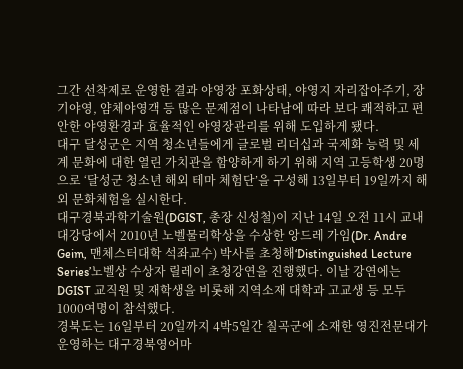그간 선착제로 운영한 결과 야영장 포화상태, 야영지 자리잡아주기, 장기야영, 얌체야영객 등 많은 문제점이 나타남에 따라 보다 쾌적하고 편안한 야영환경과 효율적인 야영장관리를 위해 도입하게 됐다.
대구 달성군은 지역 청소년들에게 글로벌 리더십과 국제화 능력 및 세계 문화에 대한 열린 가치관을 함양하게 하기 위해 지역 고등학생 20명으로 ‘달성군 청소년 해외 테마 체험단’을 구성해 13일부터 19일까지 해외 문화체험을 실시한다.
대구경북과학기술원(DGIST, 총장 신성철)이 지난 14일 오전 11시 교내 대강당에서 2010년 노벨물리학상을 수상한 앙드레 가임(Dr. Andre Geim, 맨체스터대학 석좌교수) 박사를 초청해‘Distinguished Lecture Series’노벨상 수상자 릴레이 초청강연을 진행했다. 이날 강연에는 DGIST 교직원 및 재학생을 비롯해 지역소재 대학과 고교생 등 모두 1000여명이 참석했다.
경북도는 16일부터 20일까지 4박5일간 칠곡군에 소재한 영진전문대가 운영하는 대구경북영어마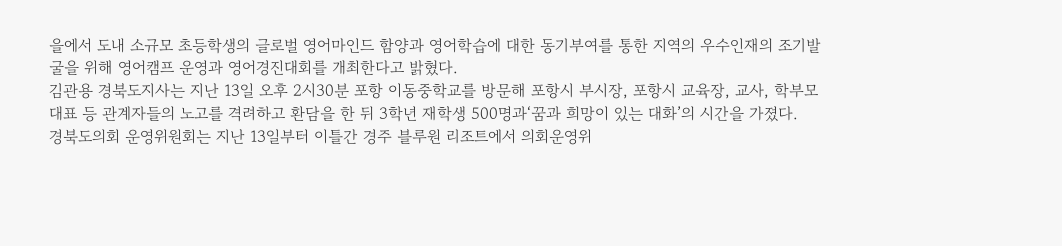을에서 도내 소규모 초등학생의 글로벌 영어마인드 함양과 영어학습에 대한 동기부여를 통한 지역의 우수인재의 조기발굴을 위해 영어캠프 운영과 영어경진대회를 개최한다고 밝혔다.
김관용 경북도지사는 지난 13일 오후 2시30분 포항 이동중학교를 방문해 포항시 부시장, 포항시 교육장, 교사, 학부모 대표 등 관계자들의 노고를 격려하고 환담을 한 뒤 3학년 재학생 500명과‘꿈과 희망이 있는 대화’의 시간을 가졌다.
경북도의회 운영위원회는 지난 13일부터 이틀간 경주 블루원 리조트에서 의회운영위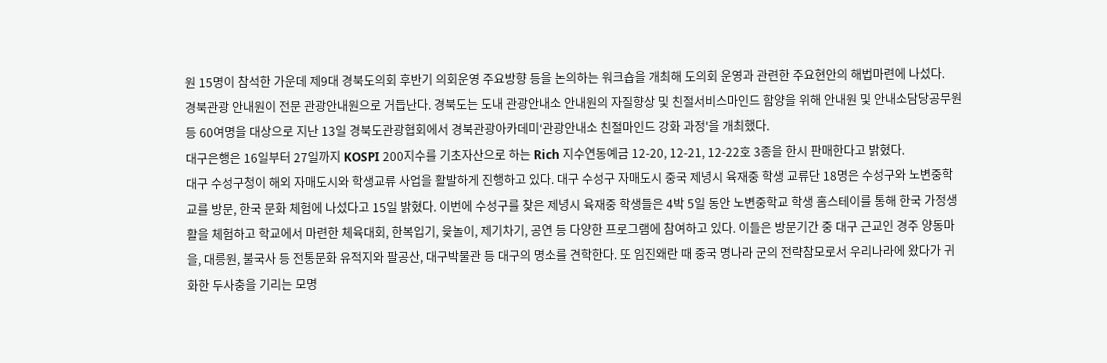원 15명이 참석한 가운데 제9대 경북도의회 후반기 의회운영 주요방향 등을 논의하는 워크숍을 개최해 도의회 운영과 관련한 주요현안의 해법마련에 나섰다.
경북관광 안내원이 전문 관광안내원으로 거듭난다. 경북도는 도내 관광안내소 안내원의 자질향상 및 친절서비스마인드 함양을 위해 안내원 및 안내소담당공무원 등 60여명을 대상으로 지난 13일 경북도관광협회에서 경북관광아카데미‘관광안내소 친절마인드 강화 과정'을 개최했다.
대구은행은 16일부터 27일까지 KOSPI 200지수를 기초자산으로 하는 Rich 지수연동예금 12-20, 12-21, 12-22호 3종을 한시 판매한다고 밝혔다.
대구 수성구청이 해외 자매도시와 학생교류 사업을 활발하게 진행하고 있다. 대구 수성구 자매도시 중국 제녕시 육재중 학생 교류단 18명은 수성구와 노변중학교를 방문, 한국 문화 체험에 나섰다고 15일 밝혔다. 이번에 수성구를 찾은 제녕시 육재중 학생들은 4박 5일 동안 노변중학교 학생 홈스테이를 통해 한국 가정생활을 체험하고 학교에서 마련한 체육대회, 한복입기, 윷놀이, 제기차기, 공연 등 다양한 프로그램에 참여하고 있다. 이들은 방문기간 중 대구 근교인 경주 양동마을, 대릉원, 불국사 등 전통문화 유적지와 팔공산, 대구박물관 등 대구의 명소를 견학한다. 또 임진왜란 때 중국 명나라 군의 전략참모로서 우리나라에 왔다가 귀화한 두사충을 기리는 모명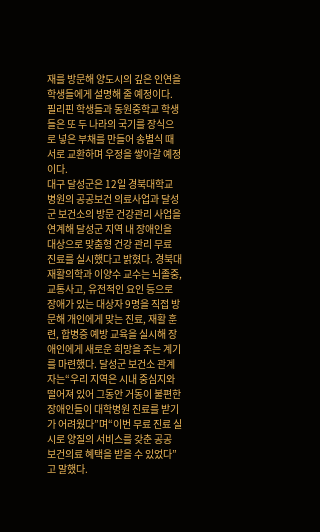재를 방문해 양도시의 깊은 인연을 학생들에게 설명해 줄 예정이다. 필리핀 학생들과 동원중학교 학생들은 또 두 나라의 국기를 장식으로 넣은 부채를 만들어 송별식 때 서로 교환하며 우정을 쌓아갈 예정이다.
대구 달성군은 12일 경북대학교 병원의 공공보건 의료사업과 달성군 보건소의 방문 건강관리 사업을 연계해 달성군 지역 내 장애인을 대상으로 맞춤형 건강 관리 무료 진료를 실시했다고 밝혔다. 경북대 재활의학과 이양수 교수는 뇌졸중, 교통사고, 유전적인 요인 등으로 장애가 있는 대상자 9명을 직접 방문해 개인에게 맞는 진료, 재활 훈련, 합병증 예방 교육을 실시해 장애인에게 새로운 희망을 주는 계기를 마련했다. 달성군 보건소 관계자는“우리 지역은 시내 중심지와 떨어져 있어 그동안 거동이 불편한 장애인들이 대학병원 진료를 받기가 어려웠다”며“이번 무료 진료 실시로 양질의 서비스를 갖춘 공공 보건의료 혜택을 받을 수 있었다”고 말했다.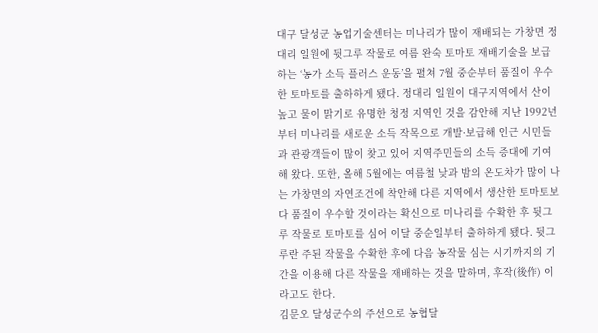대구 달성군 농업기술센터는 미나리가 많이 재배되는 가창면 정대리 일원에 뒷그루 작물로 여름 완숙 토마토 재배기술을 보급하는 ‘농가 소득 플러스 운동’을 펼쳐 7월 중순부터 품질이 우수한 토마토를 출하하게 됐다. 정대리 일원이 대구지역에서 산이 높고 물이 맑기로 유명한 청정 지역인 것을 감안해 지난 1992년부터 미나리를 새로운 소득 작목으로 개발·보급해 인근 시민들과 관광객들이 많이 찾고 있어 지역주민들의 소득 증대에 기여해 왔다. 또한, 올해 5월에는 여름철 낮과 밤의 온도차가 많이 나는 가창면의 자연조건에 착안해 다른 지역에서 생산한 토마토보다 품질이 우수할 것이라는 확신으로 미나리를 수확한 후 뒷그루 작물로 토마토를 심어 이달 중순일부터 출하하게 됐다. 뒷그루란 주된 작물을 수확한 후에 다음 농작물 심는 시기까지의 기간을 이용해 다른 작물을 재배하는 것을 말하며, 후작(後作) 이라고도 한다.
김문오 달성군수의 주선으로 농협달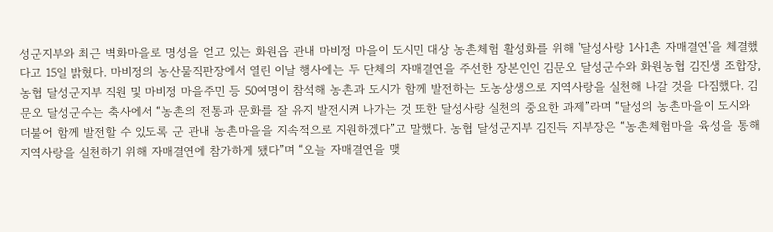성군지부와 최근 벽화마을로 명성을 얻고 있는 화원읍 관내 마비정 마을이 도시민 대상 농촌체험 활성화를 위해 '달성사랑 1사1촌 자매결연'을 체결했다고 15일 밝혔다. 마비정의 농산물직판장에서 열린 이날 행사에는 두 단체의 자매결연을 주선한 장본인인 김문오 달성군수와 화원농협 김진생 조합장, 농협 달성군지부 직원 및 마비정 마을주민 등 50여명이 참석해 농촌과 도시가 함께 발전하는 도농상생으로 지역사랑을 실천해 나갈 것을 다짐했다. 김문오 달성군수는 축사에서 “농촌의 전통과 문화를 잘 유지 발전시켜 나가는 것 또한 달성사랑 실천의 중요한 과제”라며 “달성의 농촌마을이 도시와 더불어 함께 발전할 수 있도록 군 관내 농촌마을을 지속적으로 지원하겠다”고 말했다. 농협 달성군지부 김진득 지부장은 “농촌체험마을 육성을 통해 지역사랑을 실천하기 위해 자매결연에 참가하게 됐다”며 “오늘 자매결연을 맺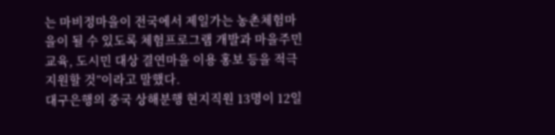는 마비정마을이 전국에서 제일가는 농촌체험마을이 될 수 있도록 체험프로그램 개발과 마을주민 교육, 도시민 대상 결연마을 이용 홍보 등을 적극 지원할 것”이라고 말했다.
대구은행의 중국 상해분행 현지직원 13명이 12일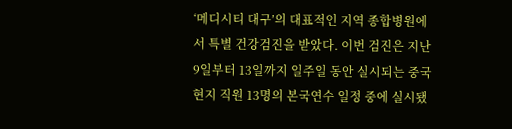‘메디시티 대구’의 대표적인 지역 종합병원에서 특별 건강검진을 받았다. 이번 검진은 지난 9일부터 13일까지 일주일 동안 실시되는 중국 현지 직원 13명의 본국연수 일정 중에 실시됐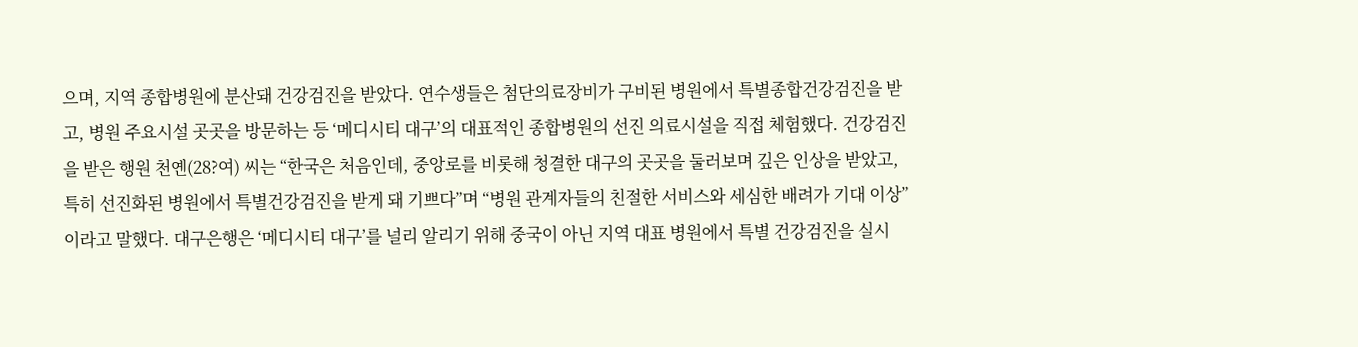으며, 지역 종합병원에 분산돼 건강검진을 받았다. 연수생들은 첨단의료장비가 구비된 병원에서 특별종합건강검진을 받고, 병원 주요시설 곳곳을 방문하는 등 ‘메디시티 대구’의 대표적인 종합병원의 선진 의료시설을 직접 체험했다. 건강검진을 받은 행원 천옌(28?여) 씨는 “한국은 처음인데, 중앙로를 비롯해 청결한 대구의 곳곳을 둘러보며 깊은 인상을 받았고, 특히 선진화된 병원에서 특별건강검진을 받게 돼 기쁘다”며 “병원 관계자들의 친절한 서비스와 세심한 배려가 기대 이상”이라고 말했다. 대구은행은 ‘메디시티 대구’를 널리 알리기 위해 중국이 아닌 지역 대표 병원에서 특별 건강검진을 실시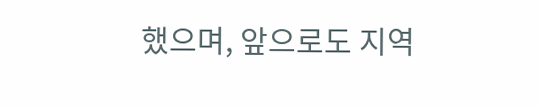했으며, 앞으로도 지역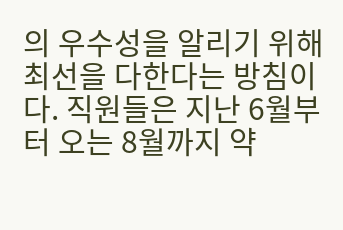의 우수성을 알리기 위해 최선을 다한다는 방침이다. 직원들은 지난 6월부터 오는 8월까지 약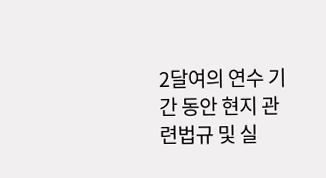2달여의 연수 기간 동안 현지 관련법규 및 실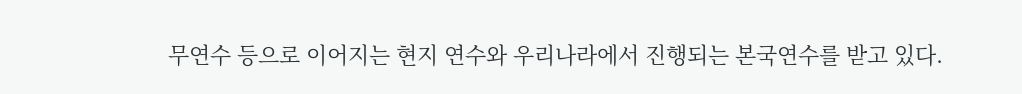무연수 등으로 이어지는 현지 연수와 우리나라에서 진행되는 본국연수를 받고 있다.